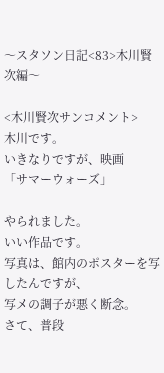〜スタソン日記<83>木川賢次編〜

<木川賢次サンコメント>
木川です。
いきなりですが、映画
「サマーウォーズ」

やられました。
いい作品です。
写真は、館内のポスターを写したんですが、
写メの調子が悪く断念。
さて、普段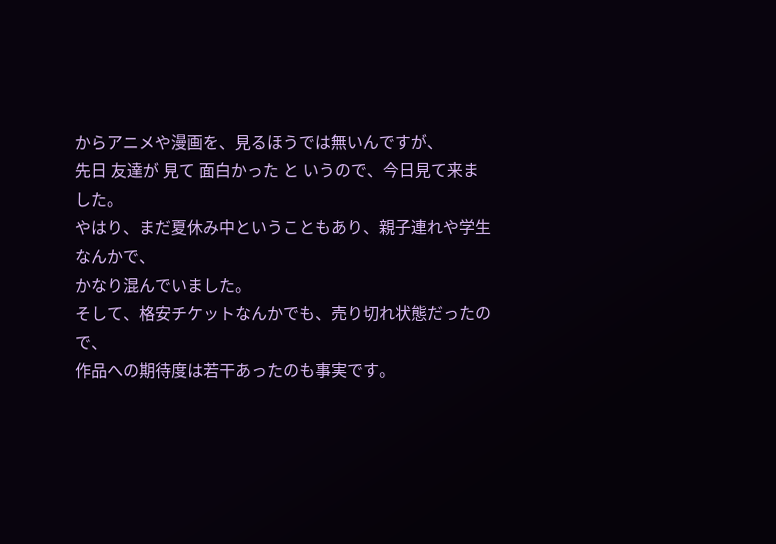からアニメや漫画を、見るほうでは無いんですが、
先日 友達が 見て 面白かった と いうので、今日見て来ました。
やはり、まだ夏休み中ということもあり、親子連れや学生なんかで、
かなり混んでいました。
そして、格安チケットなんかでも、売り切れ状態だったので、
作品への期待度は若干あったのも事実です。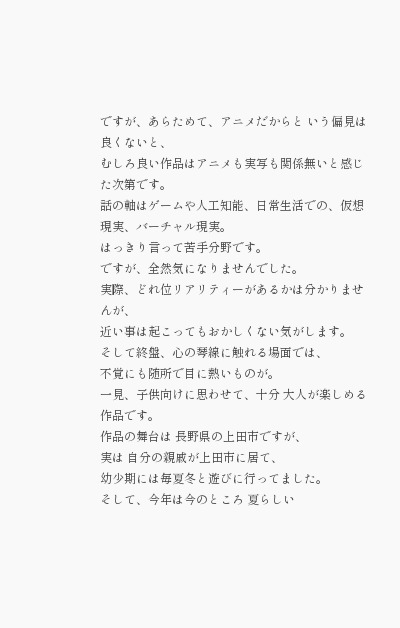ですが、あらためて、アニメだからと いう偏見は良くないと、
むしろ良い作品はアニメも実写も関係無いと感じた次第です。
話の軸はゲームや人工知能、日常生活での、仮想現実、バーチャル現実。
はっきり言って苦手分野です。
ですが、全然気になりませんでした。
実際、どれ位リアリティーがあるかは分かりませんが、
近い事は起こってもおかしくない気がします。
そして終盤、心の琴線に触れる場面では、
不覚にも随所で目に熱いものが。
一見、子供向けに思わせて、十分 大人が楽しめる作品です。
作品の舞台は 長野県の上田市ですが、
実は 自分の親戚が上田市に居て、
幼少期には毎夏冬と遊びに行ってました。
そして、今年は今のところ 夏らしい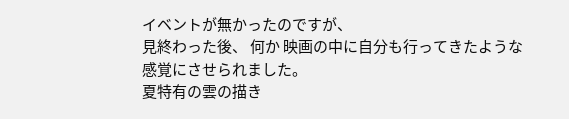イベントが無かったのですが、
見終わった後、 何か 映画の中に自分も行ってきたような
感覚にさせられました。
夏特有の雲の描き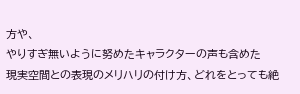方や、
やりすぎ無いように努めたキャラクターの声も含めた
現実空間との表現のメリハリの付け方、どれをとっても絶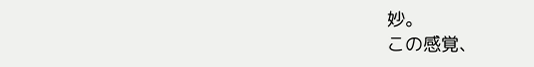妙。
この感覚、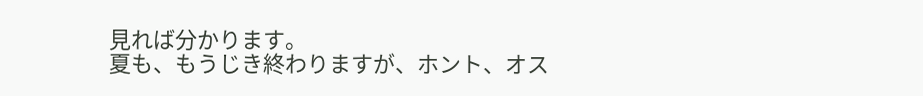見れば分かります。
夏も、もうじき終わりますが、ホント、オス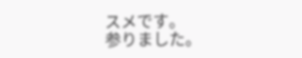スメです。
参りました。